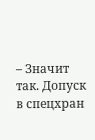– Значит так. Допуск в спецхран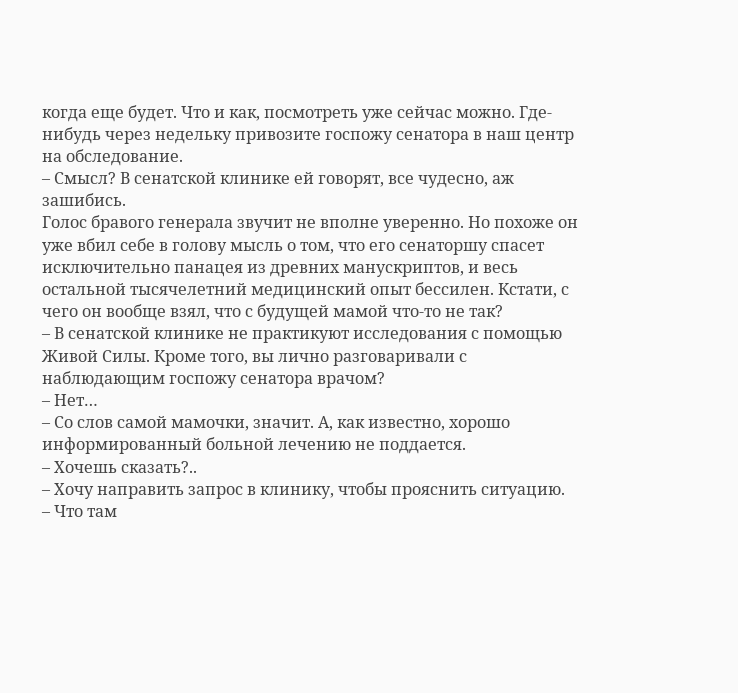когда еще будет. Что и как, посмотреть уже сейчас можно. Где-нибудь через недельку привозите госпожу сенатора в наш центр на обследование.
– Смысл? В сенатской клинике ей говорят, все чудесно, аж зашибись.
Голос бравого генерала звучит не вполне уверенно. Но похоже он уже вбил себе в голову мысль о том, что его сенаторшу спасет исключительно панацея из древних манускриптов, и весь остальной тысячелетний медицинский опыт бессилен. Кстати, с чего он вообще взял, что с будущей мамой что-то не так?
– В сенатской клинике не практикуют исследования с помощью Живой Силы. Кроме того, вы лично разговаривали с наблюдающим госпожу сенатора врачом?
– Нет…
– Со слов самой мамочки, значит. А, как известно, хорошо информированный больной лечению не поддается.
– Хочешь сказать?..
– Хочу направить запрос в клинику, чтобы прояснить ситуацию.
– Что там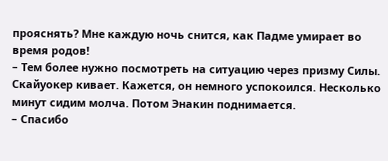прояснять? Мне каждую ночь снится, как Падме умирает во время родов!
– Тем более нужно посмотреть на ситуацию через призму Силы.
Скайуокер кивает. Кажется, он немного успокоился. Несколько минут сидим молча. Потом Энакин поднимается.
– Спасибо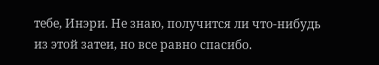тебе, Инэри. Не знаю, получится ли что-нибудь из этой затеи, но все равно спасибо.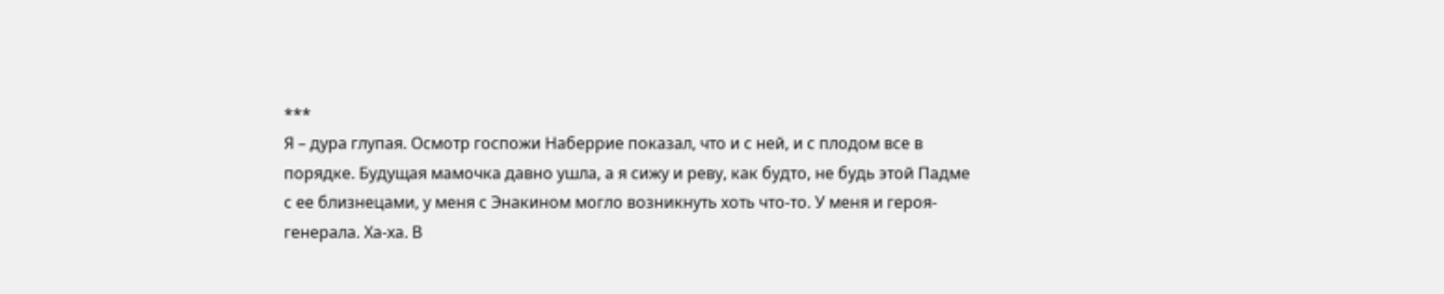***
Я – дура глупая. Осмотр госпожи Наберрие показал, что и с ней, и с плодом все в порядке. Будущая мамочка давно ушла, а я сижу и реву, как будто, не будь этой Падме с ее близнецами, у меня с Энакином могло возникнуть хоть что-то. У меня и героя-генерала. Ха-ха. В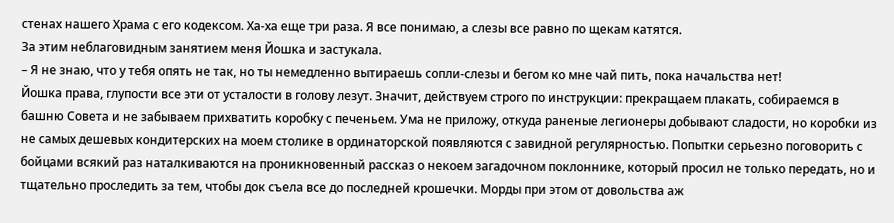стенах нашего Храма с его кодексом. Ха-ха еще три раза. Я все понимаю, а слезы все равно по щекам катятся.
За этим неблаговидным занятием меня Йошка и застукала.
– Я не знаю, что у тебя опять не так, но ты немедленно вытираешь сопли-слезы и бегом ко мне чай пить, пока начальства нет!
Йошка права, глупости все эти от усталости в голову лезут. Значит, действуем строго по инструкции: прекращаем плакать, собираемся в башню Совета и не забываем прихватить коробку с печеньем. Ума не приложу, откуда раненые легионеры добывают сладости, но коробки из не самых дешевых кондитерских на моем столике в ординаторской появляются с завидной регулярностью. Попытки серьезно поговорить с бойцами всякий раз наталкиваются на проникновенный рассказ о некоем загадочном поклоннике, который просил не только передать, но и тщательно проследить за тем, чтобы док съела все до последней крошечки. Морды при этом от довольства аж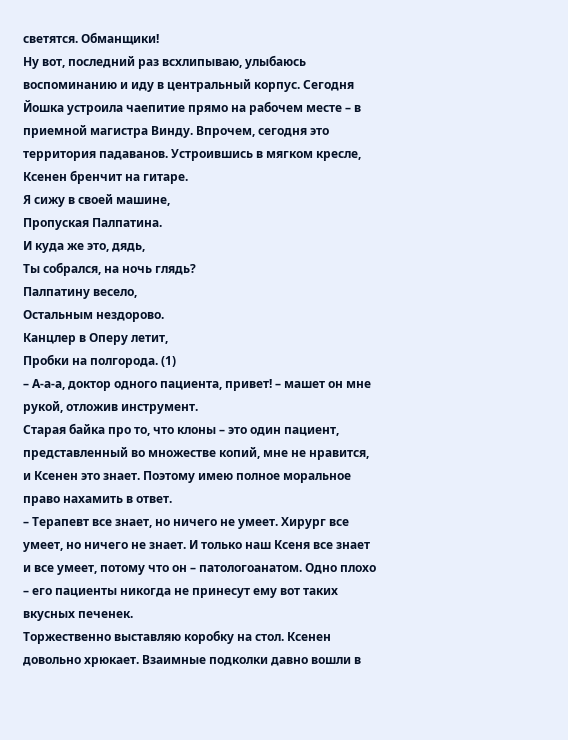светятся. Обманщики!
Ну вот, последний раз всхлипываю, улыбаюсь воспоминанию и иду в центральный корпус. Сегодня Йошка устроила чаепитие прямо на рабочем месте – в приемной магистра Винду. Впрочем, сегодня это территория падаванов. Устроившись в мягком кресле, Ксенен бренчит на гитаре.
Я сижу в своей машине,
Пропуская Палпатина.
И куда же это, дядь,
Ты собрался, на ночь глядь?
Палпатину весело,
Остальным нездорово.
Канцлер в Оперу летит,
Пробки на полгорода. (1)
– А-а-а, доктор одного пациента, привет! – машет он мне рукой, отложив инструмент.
Старая байка про то, что клоны – это один пациент, представленный во множестве копий, мне не нравится, и Ксенен это знает. Поэтому имею полное моральное право нахамить в ответ.
– Терапевт все знает, но ничего не умеет. Хирург все умеет, но ничего не знает. И только наш Ксеня все знает и все умеет, потому что он – патологоанатом. Одно плохо – его пациенты никогда не принесут ему вот таких вкусных печенек.
Торжественно выставляю коробку на стол. Ксенен довольно хрюкает. Взаимные подколки давно вошли в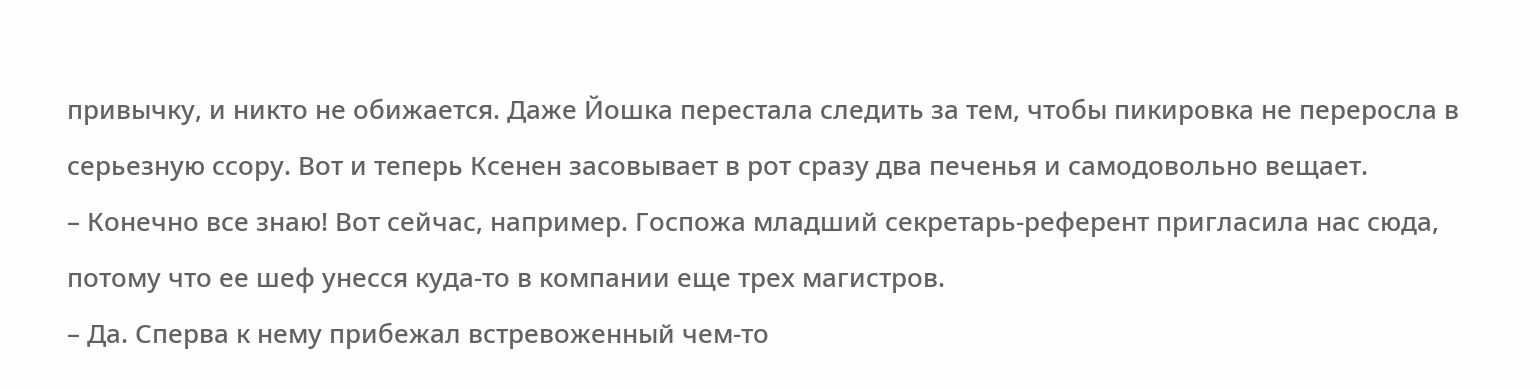привычку, и никто не обижается. Даже Йошка перестала следить за тем, чтобы пикировка не переросла в серьезную ссору. Вот и теперь Ксенен засовывает в рот сразу два печенья и самодовольно вещает.
– Конечно все знаю! Вот сейчас, например. Госпожа младший секретарь-референт пригласила нас сюда, потому что ее шеф унесся куда-то в компании еще трех магистров.
– Да. Сперва к нему прибежал встревоженный чем-то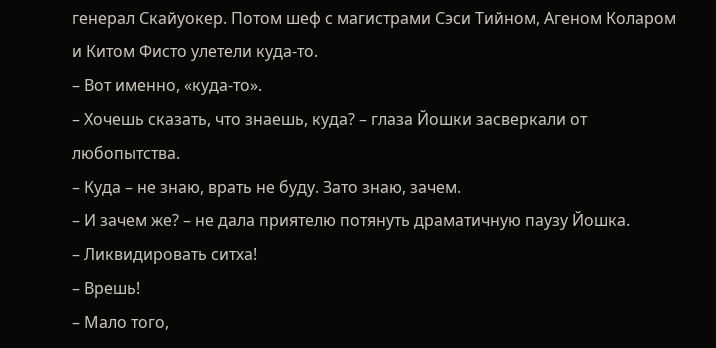генерал Скайуокер. Потом шеф с магистрами Сэси Тийном, Агеном Коларом и Китом Фисто улетели куда-то.
– Вот именно, «куда-то».
– Хочешь сказать, что знаешь, куда? – глаза Йошки засверкали от любопытства.
– Куда – не знаю, врать не буду. Зато знаю, зачем.
– И зачем же? – не дала приятелю потянуть драматичную паузу Йошка.
– Ликвидировать ситха!
– Врешь!
– Мало того,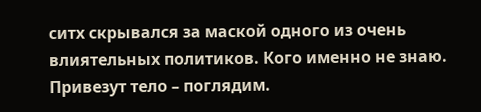ситх скрывался за маской одного из очень влиятельных политиков. Кого именно не знаю. Привезут тело – поглядим.